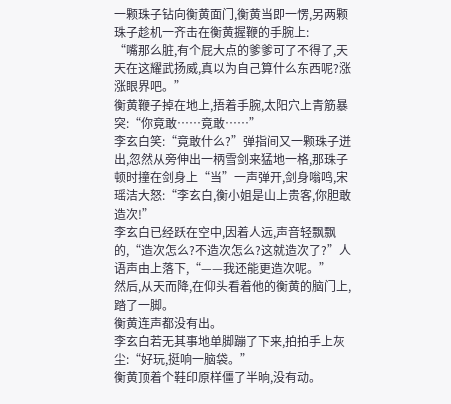一颗珠子钻向衡黄面门,衡黄当即一愣,另两颗珠子趁机一齐击在衡黄握鞭的手腕上:
“嘴那么脏,有个屁大点的爹爹可了不得了,天天在这耀武扬威,真以为自己算什么东西呢?涨涨眼界吧。”
衡黄鞭子掉在地上,捂着手腕,太阳穴上青筋暴突:“你竟敢……竟敢……”
李玄白笑:“竟敢什么?”弹指间又一颗珠子迸出,忽然从旁伸出一柄雪剑来猛地一格,那珠子顿时撞在剑身上“当”一声弹开,剑身嗡鸣,宋瑶洁大怒:“李玄白,衡小姐是山上贵客,你胆敢造次!”
李玄白已经跃在空中,因着人远,声音轻飘飘的,“造次怎么?不造次怎么?这就造次了?”人语声由上落下,“——我还能更造次呢。”
然后,从天而降,在仰头看着他的衡黄的脑门上,踏了一脚。
衡黄连声都没有出。
李玄白若无其事地单脚蹦了下来,拍拍手上灰尘:“好玩,挺响一脑袋。”
衡黄顶着个鞋印原样僵了半晌,没有动。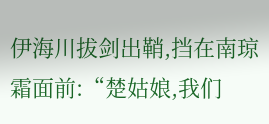伊海川拔剑出鞘,挡在南琼霜面前:“楚姑娘,我们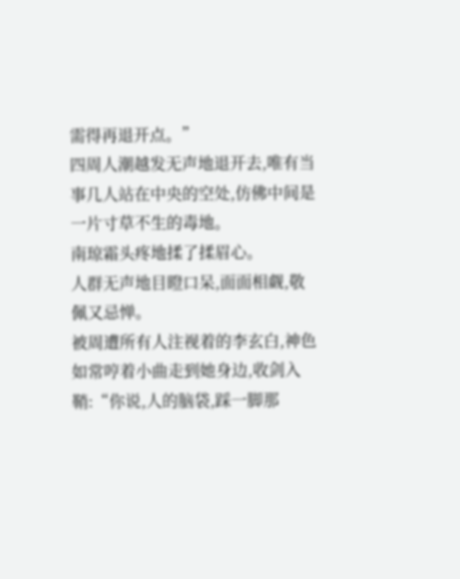需得再退开点。”
四周人潮越发无声地退开去,唯有当事几人站在中央的空处,仿佛中间是一片寸草不生的毒地。
南琼霜头疼地揉了揉眉心。
人群无声地目瞪口呆,面面相觑,敬佩又忌惮。
被周遭所有人注视着的李玄白,神色如常哼着小曲走到她身边,收剑入鞘:“你说,人的脑袋,踩一脚那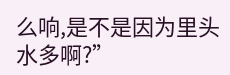么响,是不是因为里头水多啊?”